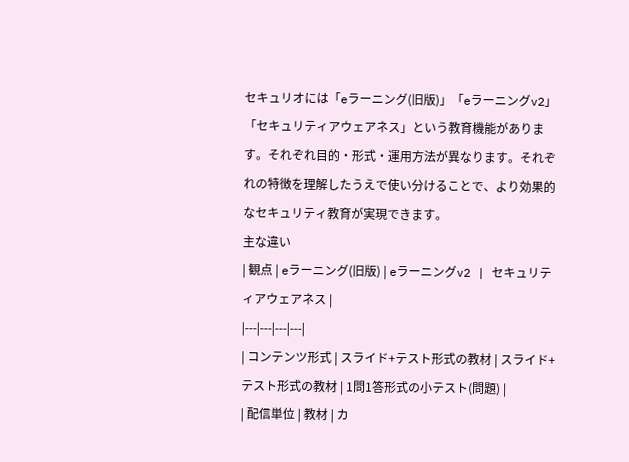セキュリオには「eラーニング(旧版)」「eラーニングv2」「セキュリティアウェアネス」という教育機能があります。それぞれ目的・形式・運用方法が異なります。それぞれの特徴を理解したうえで使い分けることで、より効果的なセキュリティ教育が実現できます。
主な違い
| 観点 | eラーニング(旧版) | eラーニングv2 | セキュリティアウェアネス |
|---|---|---|---|
| コンテンツ形式 | スライド+テスト形式の教材 | スライド+テスト形式の教材 | 1問1答形式の小テスト(問題) |
| 配信単位 | 教材 | カ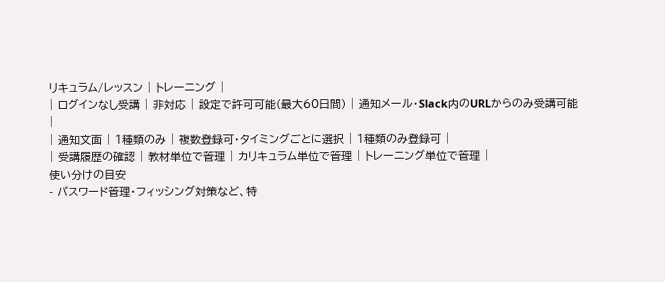リキュラム/レッスン | トレーニング |
| ログインなし受講 | 非対応 | 設定で許可可能(最大60日間) | 通知メール・Slack内のURLからのみ受講可能 |
| 通知文面 | 1種類のみ | 複数登録可・タイミングごとに選択 | 1種類のみ登録可 |
| 受講履歴の確認 | 教材単位で管理 | カリキュラム単位で管理 | トレーニング単位で管理 |
使い分けの目安
- パスワード管理・フィッシング対策など、特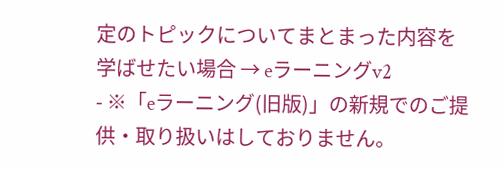定のトピックについてまとまった内容を学ばせたい場合 → eラーニングv2
- ※「eラーニング(旧版)」の新規でのご提供・取り扱いはしておりません。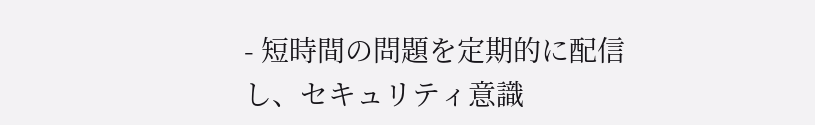- 短時間の問題を定期的に配信し、セキュリティ意識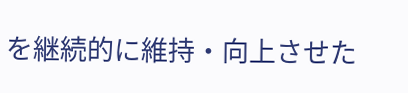を継続的に維持・向上させた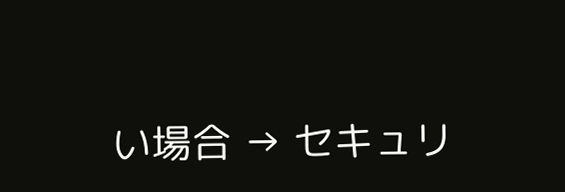い場合 → セキュリ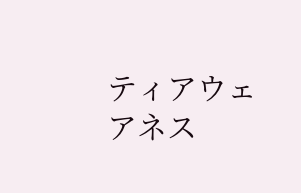ティアウェアネス